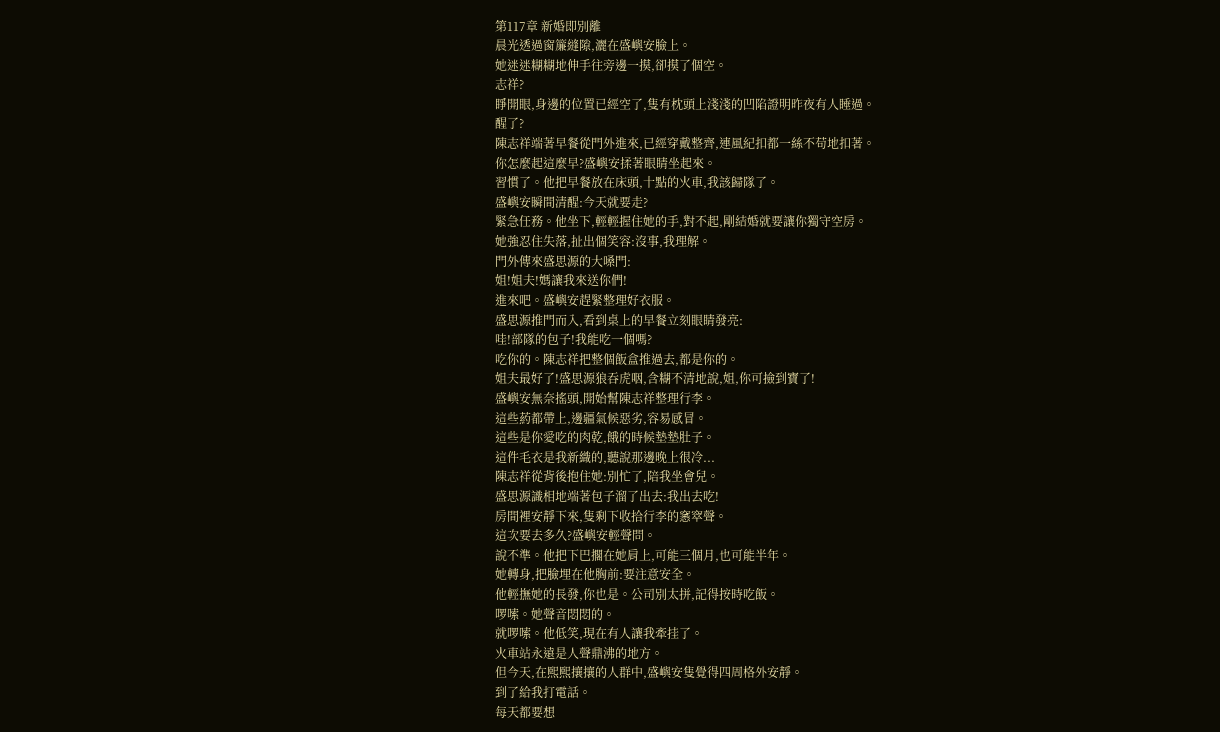第117章 新婚即別離
晨光透過窗簾縫隙,灑在盛嶼安臉上。
她迷迷糊糊地伸手往旁邊一摸,卻摸了個空。
志祥?
睜開眼,身邊的位置已經空了,隻有枕頭上淺淺的凹陷證明昨夜有人睡過。
醒了?
陳志祥端著早餐從門外進來,已經穿戴整齊,連風紀扣都一絲不苟地扣著。
你怎麼起這麼早?盛嶼安揉著眼睛坐起來。
習慣了。他把早餐放在床頭,十點的火車,我該歸隊了。
盛嶼安瞬間清醒:今天就要走?
緊急任務。他坐下,輕輕握住她的手,對不起,剛結婚就要讓你獨守空房。
她強忍住失落,扯出個笑容:沒事,我理解。
門外傳來盛思源的大嗓門:
姐!姐夫!媽讓我來送你們!
進來吧。盛嶼安趕緊整理好衣服。
盛思源推門而入,看到桌上的早餐立刻眼睛發亮:
哇!部隊的包子!我能吃一個嗎?
吃你的。陳志祥把整個飯盒推過去,都是你的。
姐夫最好了!盛思源狼吞虎咽,含糊不清地說,姐,你可撿到寶了!
盛嶼安無奈搖頭,開始幫陳志祥整理行李。
這些葯都帶上,邊疆氣候惡劣,容易感冒。
這些是你愛吃的肉乾,餓的時候墊墊肚子。
這件毛衣是我新織的,聽說那邊晚上很冷...
陳志祥從背後抱住她:別忙了,陪我坐會兒。
盛思源識相地端著包子溜了出去:我出去吃!
房間裡安靜下來,隻剩下收拾行李的窸窣聲。
這次要去多久?盛嶼安輕聲問。
說不準。他把下巴擱在她肩上,可能三個月,也可能半年。
她轉身,把臉埋在他胸前:要注意安全。
他輕撫她的長發,你也是。公司別太拼,記得按時吃飯。
啰嗦。她聲音悶悶的。
就啰嗦。他低笑,現在有人讓我牽挂了。
火車站永遠是人聲鼎沸的地方。
但今天,在熙熙攘攘的人群中,盛嶼安隻覺得四周格外安靜。
到了給我打電話。
每天都要想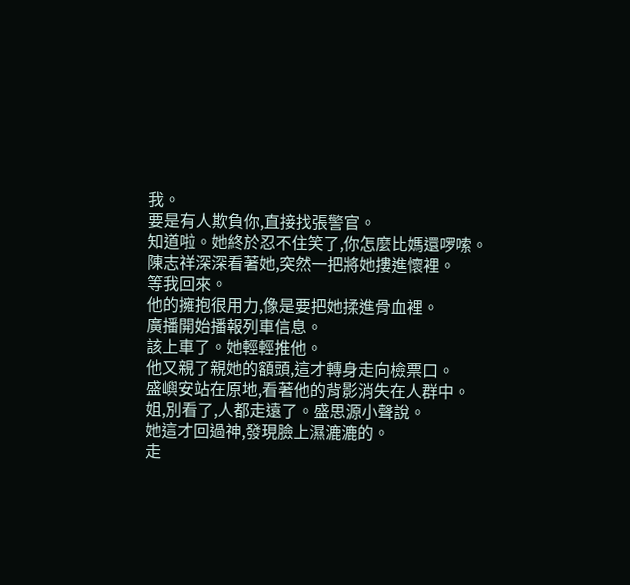我。
要是有人欺負你,直接找張警官。
知道啦。她終於忍不住笑了,你怎麼比媽還啰嗦。
陳志祥深深看著她,突然一把將她摟進懷裡。
等我回來。
他的擁抱很用力,像是要把她揉進骨血裡。
廣播開始播報列車信息。
該上車了。她輕輕推他。
他又親了親她的額頭,這才轉身走向檢票口。
盛嶼安站在原地,看著他的背影消失在人群中。
姐,別看了,人都走遠了。盛思源小聲說。
她這才回過神,發現臉上濕漉漉的。
走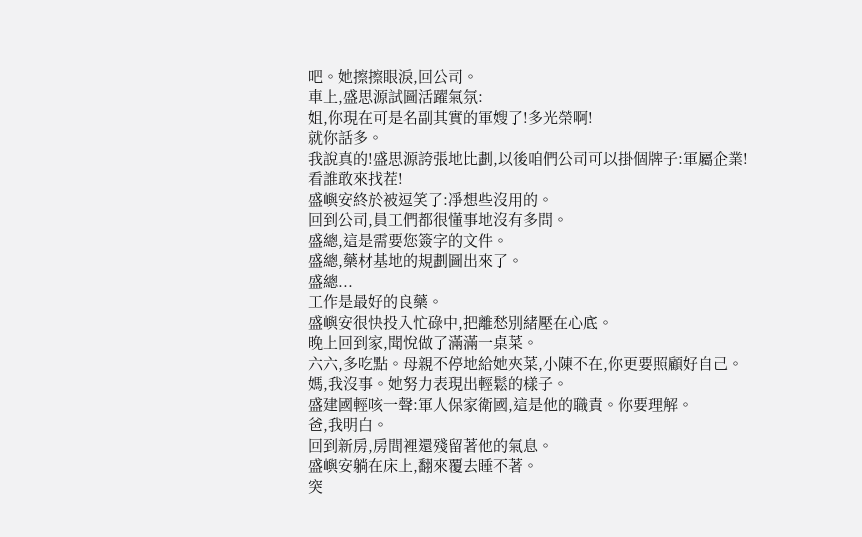吧。她擦擦眼淚,回公司。
車上,盛思源試圖活躍氣氛:
姐,你現在可是名副其實的軍嫂了!多光榮啊!
就你話多。
我說真的!盛思源誇張地比劃,以後咱們公司可以掛個牌子:軍屬企業!看誰敢來找茬!
盛嶼安終於被逗笑了:凈想些沒用的。
回到公司,員工們都很懂事地沒有多問。
盛總,這是需要您簽字的文件。
盛總,藥材基地的規劃圖出來了。
盛總...
工作是最好的良藥。
盛嶼安很快投入忙碌中,把離愁別緒壓在心底。
晚上回到家,聞悅做了滿滿一桌菜。
六六,多吃點。母親不停地給她夾菜,小陳不在,你更要照顧好自己。
媽,我沒事。她努力表現出輕鬆的樣子。
盛建國輕咳一聲:軍人保家衛國,這是他的職責。你要理解。
爸,我明白。
回到新房,房間裡還殘留著他的氣息。
盛嶼安躺在床上,翻來覆去睡不著。
突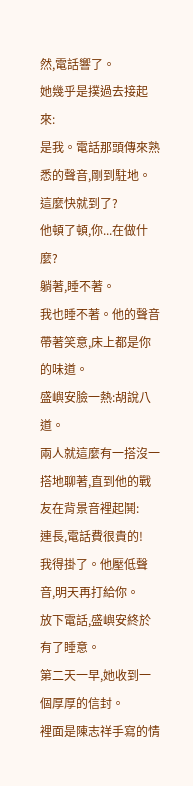然,電話響了。
她幾乎是撲過去接起來:
是我。電話那頭傳來熟悉的聲音,剛到駐地。
這麼快就到了?
他頓了頓,你...在做什麼?
躺著,睡不著。
我也睡不著。他的聲音帶著笑意,床上都是你的味道。
盛嶼安臉一熱:胡說八道。
兩人就這麼有一搭沒一搭地聊著,直到他的戰友在背景音裡起鬨:
連長,電話費很貴的!
我得掛了。他壓低聲音,明天再打給你。
放下電話,盛嶼安終於有了睡意。
第二天一早,她收到一個厚厚的信封。
裡面是陳志祥手寫的情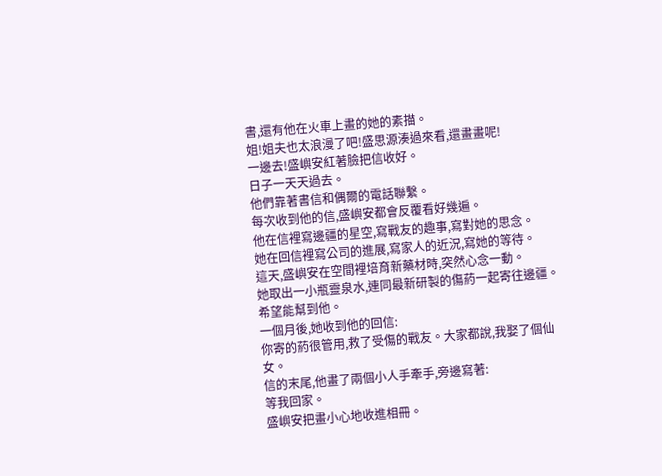書,還有他在火車上畫的她的素描。
姐!姐夫也太浪漫了吧!盛思源湊過來看,還畫畫呢!
一邊去!盛嶼安紅著臉把信收好。
日子一天天過去。
他們靠著書信和偶爾的電話聯繫。
每次收到他的信,盛嶼安都會反覆看好幾遍。
他在信裡寫邊疆的星空,寫戰友的趣事,寫對她的思念。
她在回信裡寫公司的進展,寫家人的近況,寫她的等待。
這天,盛嶼安在空間裡培育新藥材時,突然心念一動。
她取出一小瓶靈泉水,連同最新研製的傷葯一起寄往邊疆。
希望能幫到他。
一個月後,她收到他的回信:
你寄的葯很管用,救了受傷的戰友。大家都說,我娶了個仙女。
信的末尾,他畫了兩個小人手牽手,旁邊寫著:
等我回家。
盛嶼安把畫小心地收進相冊。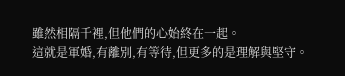雖然相隔千裡,但他們的心始終在一起。
這就是軍婚,有離別,有等待,但更多的是理解與堅守。